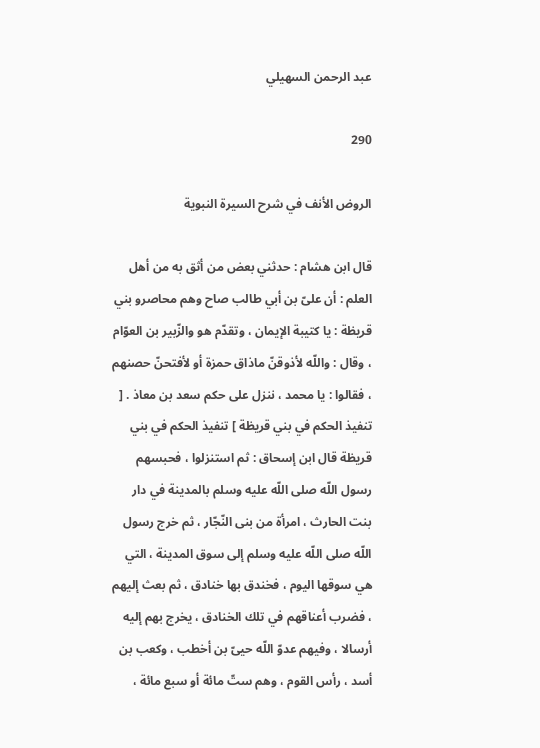عبد الرحمن السهيلي

290

الروض الأنف في شرح السيرة النبوية

قال ابن هشام : حدثني بعض من أثق به من أهل العلم : أن علىّ بن أبي طالب صاح وهم محاصرو بني قريظة : يا كتيبة الإيمان ، وتقدّم هو والزّبير بن العوّام ، وقال : واللّه لأذوقنّ ماذاق حمزة أو لأفتحنّ حصنهم ، فقالوا : يا محمد ، ننزل على حكم سعد بن معاذ . [ تنفيذ الحكم في بني قريظة ] تنفيذ الحكم في بني قريظة قال ابن إسحاق : ثم استنزلوا ، فحبسهم رسول اللّه صلى اللّه عليه وسلم بالمدينة في دار بنت الحارث ، امرأة من بنى النّجّار ، ثم خرج رسول اللّه صلى اللّه عليه وسلم إلى سوق المدينة ، التي هي سوقها اليوم ، فخندق بها خنادق ، ثم بعث إليهم ، فضرب أعناقهم في تلك الخنادق ، يخرج بهم إليه أرسالا ، وفيهم عدوّ اللّه حيىّ بن أخطب ، وكعب بن أسد ، رأس القوم ، وهم ستّ مائة أو سبع مائة ،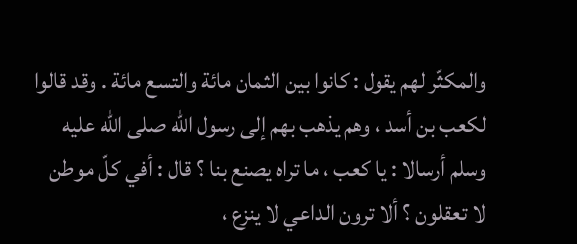والمكثّر لهم يقول : كانوا بين الثمان مائة والتسع مائة . وقد قالوا لكعب بن أسد ، وهم يذهب بهم إلى رسول اللّه صلى اللّه عليه وسلم أرسالا : يا كعب ، ما تراه يصنع بنا ؟ قال : أفي كلّ موطن لا تعقلون ؟ ألا ترون الداعي لا ينزع ،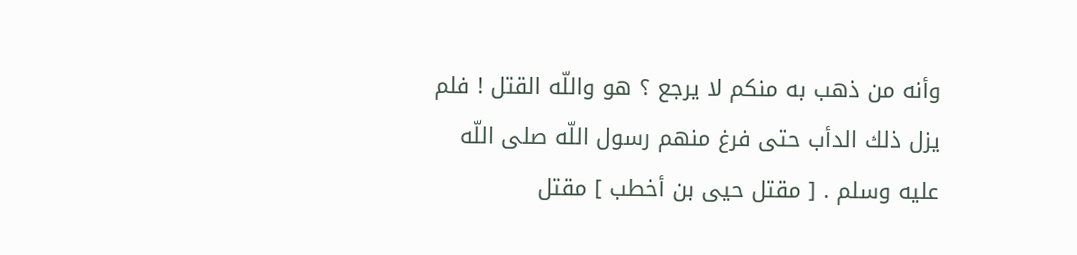وأنه من ذهب به منكم لا يرجع ؟ هو واللّه القتل ! فلم يزل ذلك الدأب حتى فرغ منهم رسول اللّه صلى اللّه عليه وسلم . [ مقتل حيى بن أخطب ] مقتل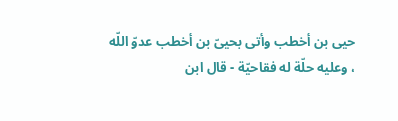حيى بن أخطب وأتى بحيىّ بن أخطب عدوّ اللّه ، وعليه حلّة له فقاحيّة - قال ابن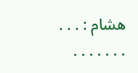هشام : . . . . . . . . . .